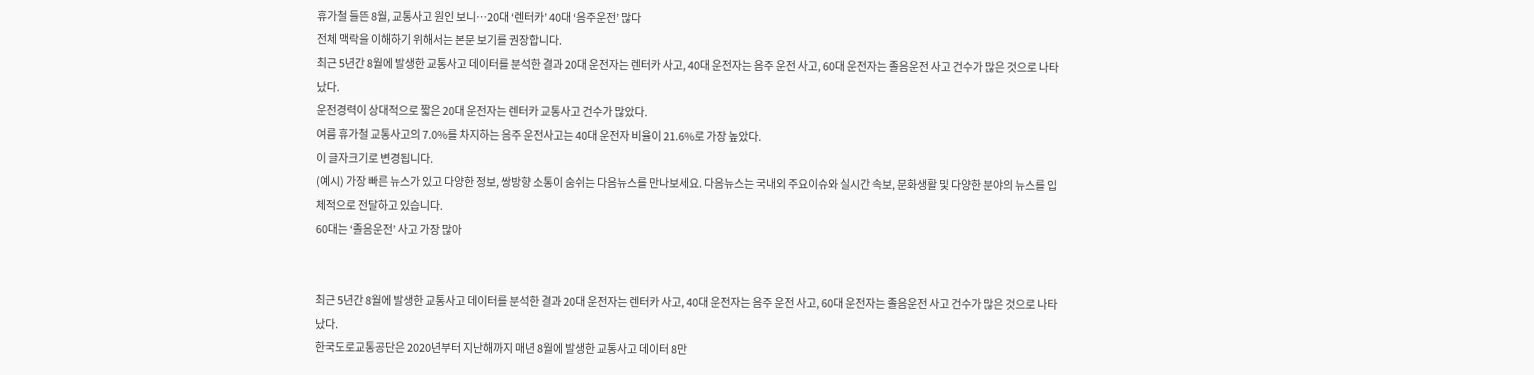휴가철 들뜬 8월, 교통사고 원인 보니…20대 ‘렌터카’ 40대 ‘음주운전’ 많다
전체 맥락을 이해하기 위해서는 본문 보기를 권장합니다.
최근 5년간 8월에 발생한 교통사고 데이터를 분석한 결과 20대 운전자는 렌터카 사고, 40대 운전자는 음주 운전 사고, 60대 운전자는 졸음운전 사고 건수가 많은 것으로 나타났다.
운전경력이 상대적으로 짧은 20대 운전자는 렌터카 교통사고 건수가 많았다.
여름 휴가철 교통사고의 7.0%를 차지하는 음주 운전사고는 40대 운전자 비율이 21.6%로 가장 높았다.
이 글자크기로 변경됩니다.
(예시) 가장 빠른 뉴스가 있고 다양한 정보, 쌍방향 소통이 숨쉬는 다음뉴스를 만나보세요. 다음뉴스는 국내외 주요이슈와 실시간 속보, 문화생활 및 다양한 분야의 뉴스를 입체적으로 전달하고 있습니다.
60대는 ‘졸음운전’ 사고 가장 많아


최근 5년간 8월에 발생한 교통사고 데이터를 분석한 결과 20대 운전자는 렌터카 사고, 40대 운전자는 음주 운전 사고, 60대 운전자는 졸음운전 사고 건수가 많은 것으로 나타났다.
한국도로교통공단은 2020년부터 지난해까지 매년 8월에 발생한 교통사고 데이터 8만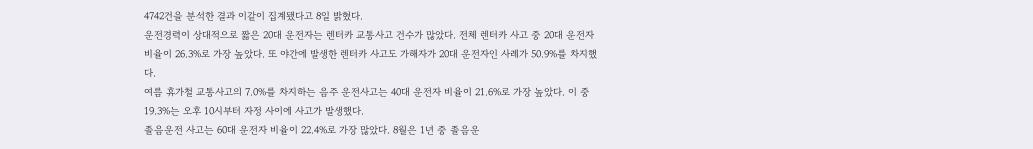4742건을 분석한 결과 이같이 집계됐다고 8일 밝혔다.
운전경력이 상대적으로 짧은 20대 운전자는 렌터카 교통사고 건수가 많았다. 전체 렌터카 사고 중 20대 운전자 비율이 26.3%로 가장 높았다. 또 야간에 발생한 렌터카 사고도 가해자가 20대 운전자인 사례가 50.9%를 차지했다.
여름 휴가철 교통사고의 7.0%를 차지하는 음주 운전사고는 40대 운전자 비율이 21.6%로 가장 높았다. 이 중 19.3%는 오후 10시부터 자정 사이에 사고가 발생했다.
졸음운전 사고는 60대 운전자 비율이 22.4%로 가장 많았다. 8월은 1년 중 졸음운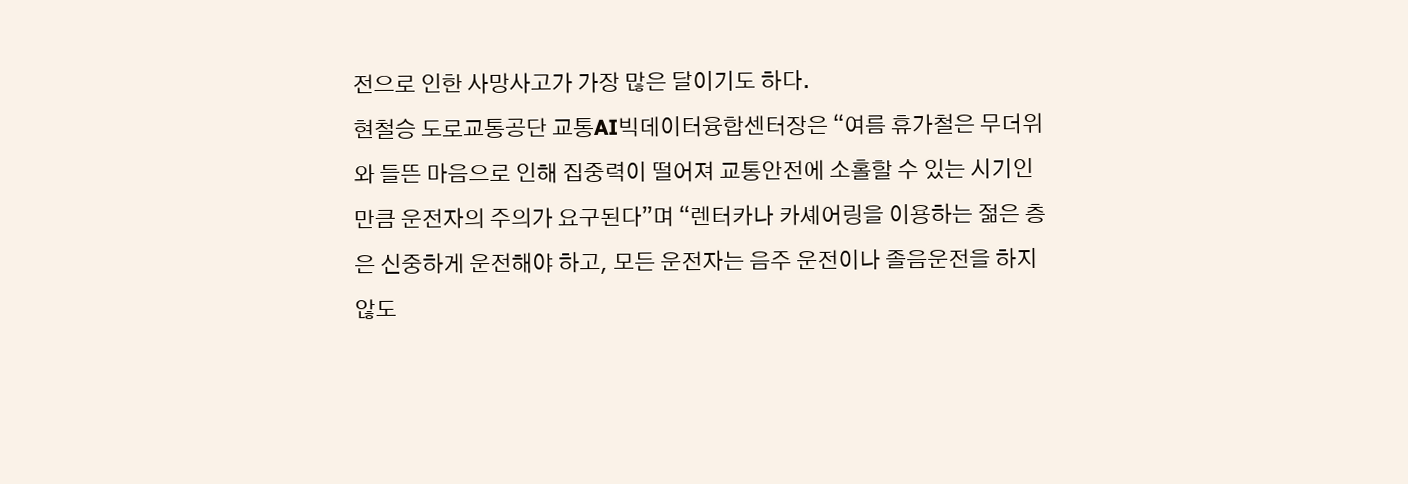전으로 인한 사망사고가 가장 많은 달이기도 하다.
현철승 도로교통공단 교통AI빅데이터융합센터장은 “여름 휴가철은 무더위와 들뜬 마음으로 인해 집중력이 떨어져 교통안전에 소홀할 수 있는 시기인 만큼 운전자의 주의가 요구된다”며 “렌터카나 카셰어링을 이용하는 젊은 층은 신중하게 운전해야 하고, 모든 운전자는 음주 운전이나 졸음운전을 하지 않도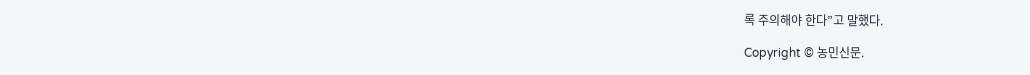록 주의해야 한다”고 말했다.

Copyright © 농민신문.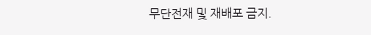무단전재 및 재배포 금지.